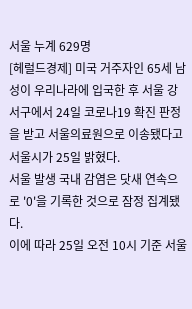서울 누계 629명
[헤럴드경제] 미국 거주자인 65세 남성이 우리나라에 입국한 후 서울 강서구에서 24일 코로나19 확진 판정을 받고 서울의료원으로 이송됐다고 서울시가 25일 밝혔다.
서울 발생 국내 감염은 닷새 연속으로 '0'을 기록한 것으로 잠정 집계됐다.
이에 따라 25일 오전 10시 기준 서울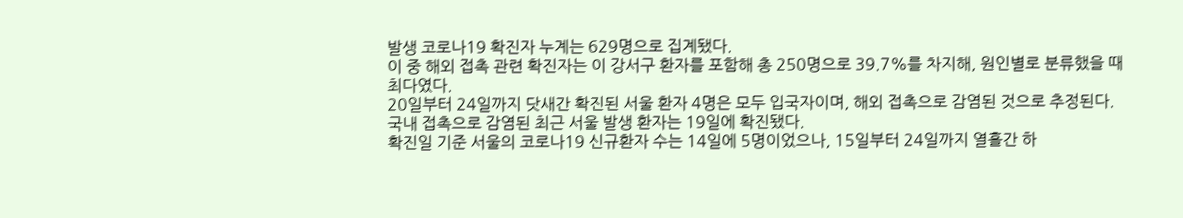발생 코로나19 확진자 누계는 629명으로 집계됐다.
이 중 해외 접촉 관련 확진자는 이 강서구 환자를 포함해 총 250명으로 39.7%를 차지해, 원인별로 분류했을 때 최다였다.
20일부터 24일까지 닷새간 확진된 서울 환자 4명은 모두 입국자이며, 해외 접촉으로 감염된 것으로 추정된다. 국내 접촉으로 감염된 최근 서울 발생 환자는 19일에 확진됐다.
확진일 기준 서울의 코로나19 신규환자 수는 14일에 5명이었으나, 15일부터 24일까지 열흘간 하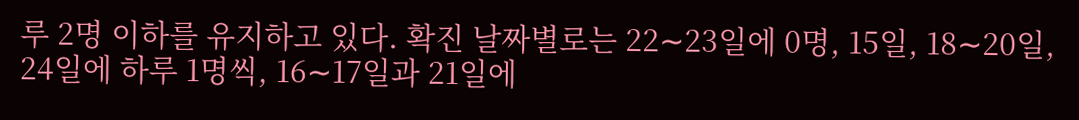루 2명 이하를 유지하고 있다. 확진 날짜별로는 22∼23일에 0명, 15일, 18∼20일, 24일에 하루 1명씩, 16∼17일과 21일에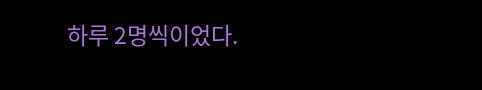하루 2명씩이었다.